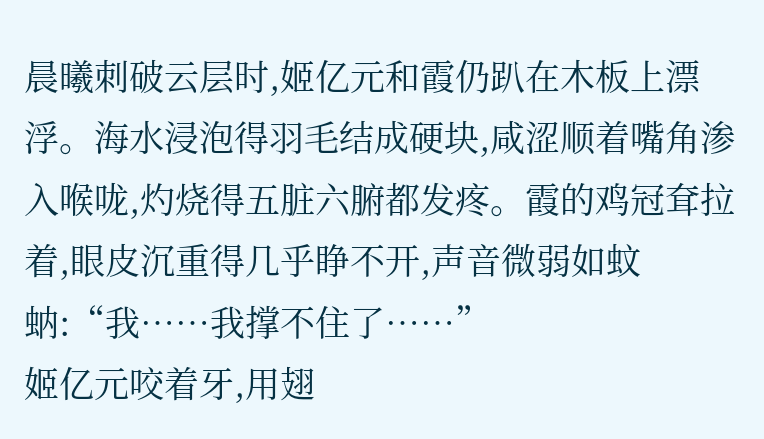晨曦刺破云层时,姬亿元和霞仍趴在木板上漂浮。海水浸泡得羽毛结成硬块,咸涩顺着嘴角渗入喉咙,灼烧得五脏六腑都发疼。霞的鸡冠耷拉着,眼皮沉重得几乎睁不开,声音微弱如蚊蚋:“我……我撑不住了……”
姬亿元咬着牙,用翅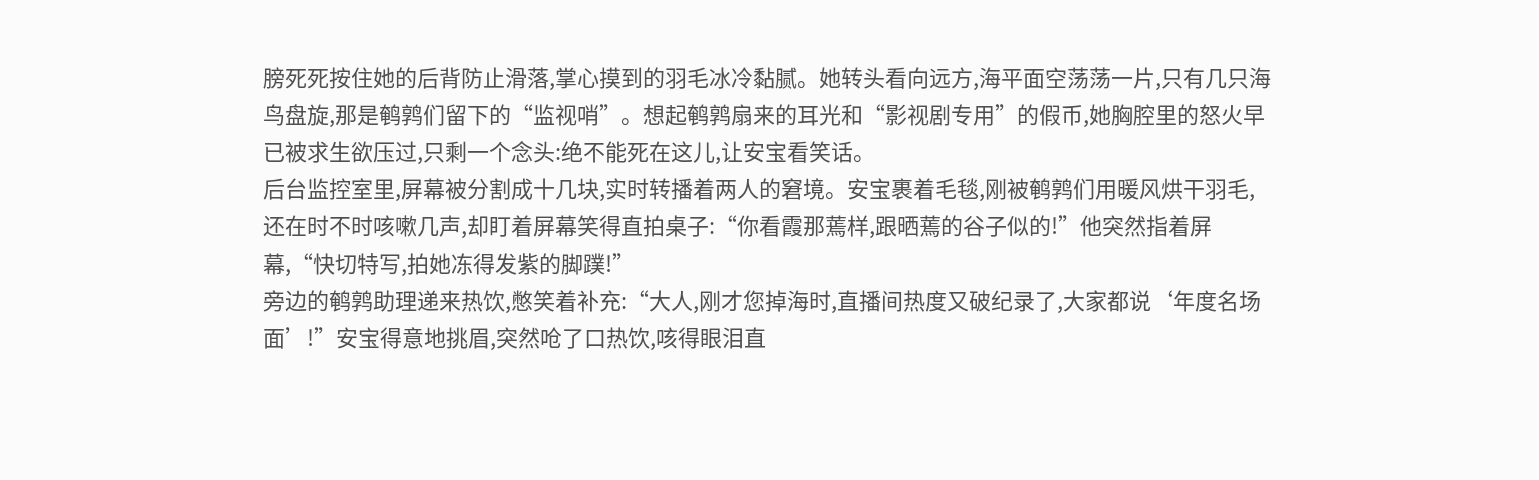膀死死按住她的后背防止滑落,掌心摸到的羽毛冰冷黏腻。她转头看向远方,海平面空荡荡一片,只有几只海鸟盘旋,那是鹌鹑们留下的“监视哨”。想起鹌鹑扇来的耳光和“影视剧专用”的假币,她胸腔里的怒火早已被求生欲压过,只剩一个念头:绝不能死在这儿,让安宝看笑话。
后台监控室里,屏幕被分割成十几块,实时转播着两人的窘境。安宝裹着毛毯,刚被鹌鹑们用暖风烘干羽毛,还在时不时咳嗽几声,却盯着屏幕笑得直拍桌子:“你看霞那蔫样,跟晒蔫的谷子似的!”他突然指着屏幕,“快切特写,拍她冻得发紫的脚蹼!”
旁边的鹌鹑助理递来热饮,憋笑着补充:“大人,刚才您掉海时,直播间热度又破纪录了,大家都说‘年度名场面’!”安宝得意地挑眉,突然呛了口热饮,咳得眼泪直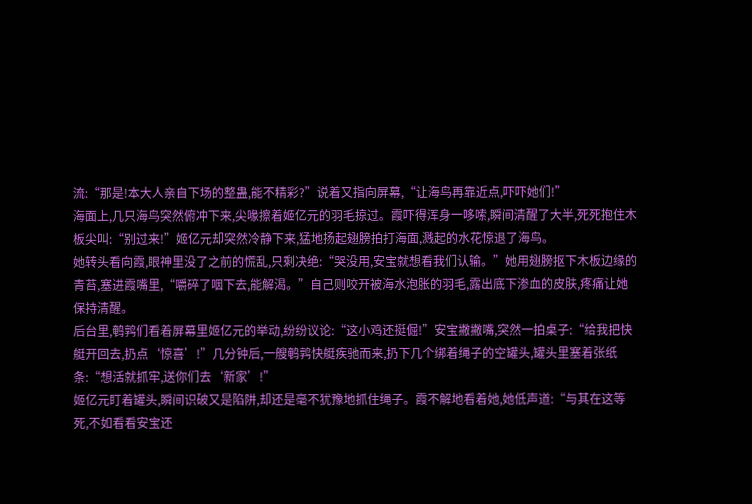流:“那是!本大人亲自下场的整蛊,能不精彩?”说着又指向屏幕,“让海鸟再靠近点,吓吓她们!”
海面上,几只海鸟突然俯冲下来,尖喙擦着姬亿元的羽毛掠过。霞吓得浑身一哆嗦,瞬间清醒了大半,死死抱住木板尖叫:“别过来!”姬亿元却突然冷静下来,猛地扬起翅膀拍打海面,溅起的水花惊退了海鸟。
她转头看向霞,眼神里没了之前的慌乱,只剩决绝:“哭没用,安宝就想看我们认输。”她用翅膀抠下木板边缘的青苔,塞进霞嘴里,“嚼碎了咽下去,能解渴。”自己则咬开被海水泡胀的羽毛,露出底下渗血的皮肤,疼痛让她保持清醒。
后台里,鹌鹑们看着屏幕里姬亿元的举动,纷纷议论:“这小鸡还挺倔!”安宝撇撇嘴,突然一拍桌子:“给我把快艇开回去,扔点‘惊喜’!”几分钟后,一艘鹌鹑快艇疾驰而来,扔下几个绑着绳子的空罐头,罐头里塞着张纸条:“想活就抓牢,送你们去‘新家’!”
姬亿元盯着罐头,瞬间识破又是陷阱,却还是毫不犹豫地抓住绳子。霞不解地看着她,她低声道:“与其在这等死,不如看看安宝还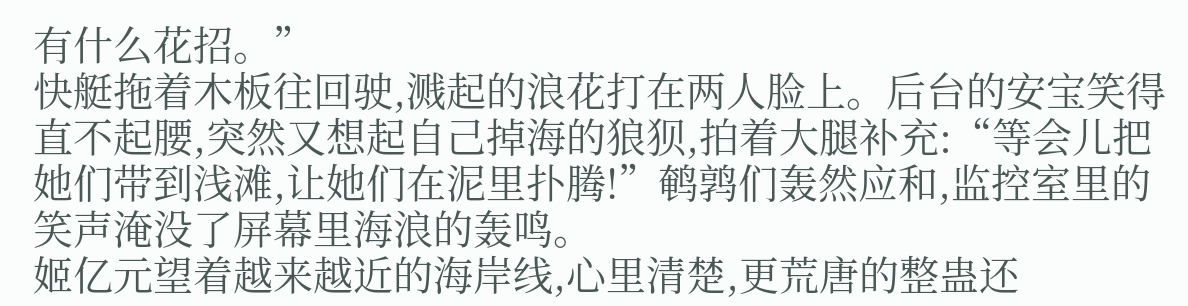有什么花招。”
快艇拖着木板往回驶,溅起的浪花打在两人脸上。后台的安宝笑得直不起腰,突然又想起自己掉海的狼狈,拍着大腿补充:“等会儿把她们带到浅滩,让她们在泥里扑腾!”鹌鹑们轰然应和,监控室里的笑声淹没了屏幕里海浪的轰鸣。
姬亿元望着越来越近的海岸线,心里清楚,更荒唐的整蛊还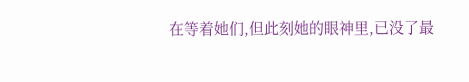在等着她们,但此刻她的眼神里,已没了最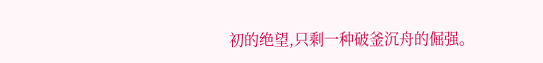初的绝望,只剩一种破釜沉舟的倔强。